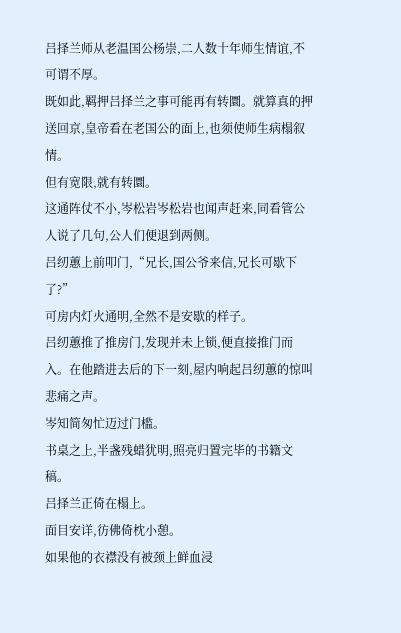吕择兰师从老温国公杨崇,二人数十年师生情谊,不可谓不厚。
既如此,羁押吕择兰之事可能再有转圜。就算真的押送回京,皇帝看在老国公的面上,也须使师生病榻叙情。
但有宽限,就有转圜。
这通阵仗不小,岑松岩岑松岩也闻声赶来,同看管公人说了几句,公人们便退到两侧。
吕纫蕙上前叩门,“兄长,国公爷来信,兄长可歇下了?”
可房内灯火通明,全然不是安歇的样子。
吕纫蕙推了推房门,发现并未上锁,便直接推门而入。在他踏进去后的下一刻,屋内响起吕纫蕙的惊叫悲痛之声。
岑知简匆忙迈过门槛。
书桌之上,半盏残蜡犹明,照亮归置完毕的书籍文稿。
吕择兰正倚在榻上。
面目安详,彷佛倚枕小憩。
如果他的衣襟没有被颈上鲜血浸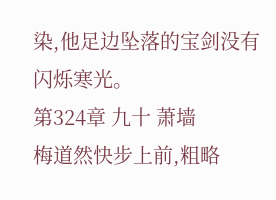染,他足边坠落的宝剑没有闪烁寒光。
第324章 九十 萧墙
梅道然快步上前,粗略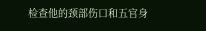检查他的颈部伤口和五官身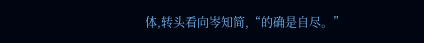体,转头看向岑知简,“的确是自尽。”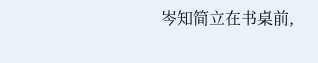岑知简立在书桌前,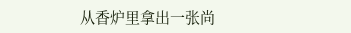从香炉里拿出一张尚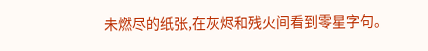未燃尽的纸张,在灰烬和残火间看到零星字句。